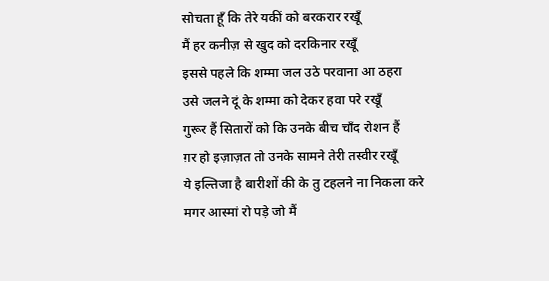सोचता हूँ कि तेरे यकीं को बरकरार रखूँ
मैं हर कनीज़ से खुद को दरकिनार रखूँ
इससे पहले कि शम्मा जल उठे परवाना आ ठहरा
उसे जलने दूं के शम्मा को देकर हवा परे रखूँ
गुरूर हैं सितारों को कि उनके बीच चाँद रोशन हैं
ग़र हो इज़ाज़त तो उनके सामने तेरी तस्वीर रखूँ
ये इल्तिजा है बारीशों की के तु टहलने ना निकला करे
मगर आस्मां रो पड़े जो मैं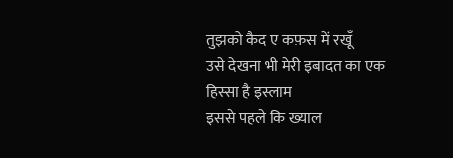तुझको कैद ए कफ़स में रखूँ
उसे देखना भी मेरी इबादत का एक हिस्सा है इस्लाम
इससे पहले कि ख्याल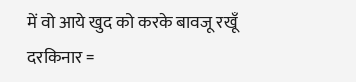में वो आये खुद को करके बावजू रखूँ
दरकिनार =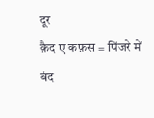दूर
क़ैद ए कफ़स = पिंजरे में बंद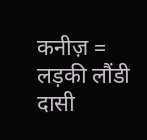कनीज़ = लड़की लौंडी दासी